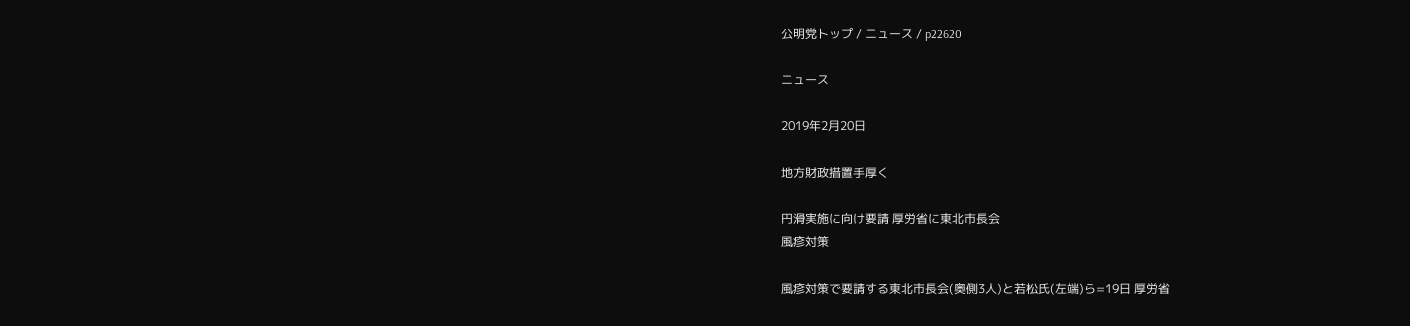公明党トップ / ニュース / p22620

ニュース

2019年2月20日

地方財政措置手厚く

円滑実施に向け要請 厚労省に東北市長会
風疹対策

風疹対策で要請する東北市長会(奥側3人)と若松氏(左端)ら=19日 厚労省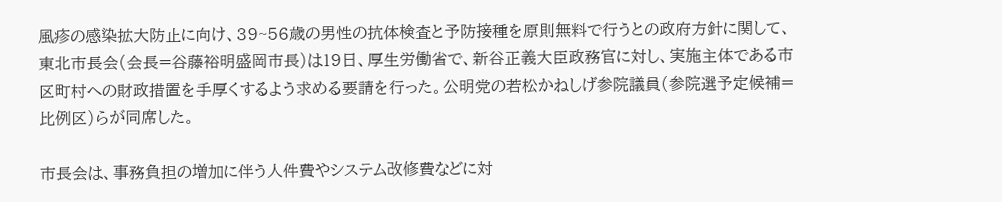風疹の感染拡大防止に向け、39~56歳の男性の抗体検査と予防接種を原則無料で行うとの政府方針に関して、東北市長会(会長=谷藤裕明盛岡市長)は19日、厚生労働省で、新谷正義大臣政務官に対し、実施主体である市区町村への財政措置を手厚くするよう求める要請を行った。公明党の若松かねしげ参院議員(参院選予定候補=比例区)らが同席した。

市長会は、事務負担の増加に伴う人件費やシステム改修費などに対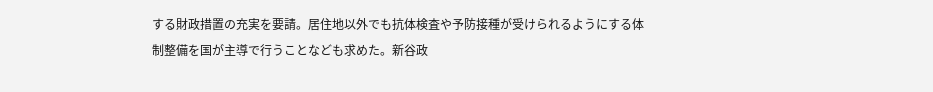する財政措置の充実を要請。居住地以外でも抗体検査や予防接種が受けられるようにする体制整備を国が主導で行うことなども求めた。新谷政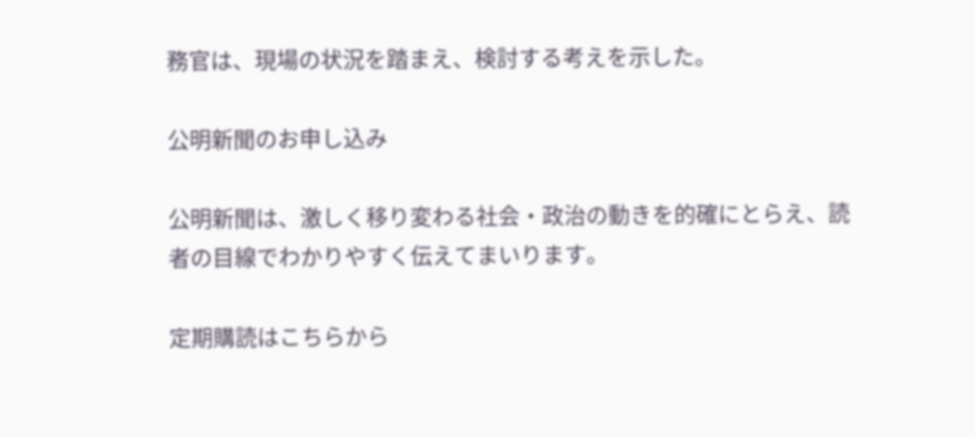務官は、現場の状況を踏まえ、検討する考えを示した。

公明新聞のお申し込み

公明新聞は、激しく移り変わる社会・政治の動きを的確にとらえ、読者の目線でわかりやすく伝えてまいります。

定期購読はこちらから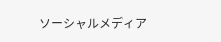ソーシャルメディア